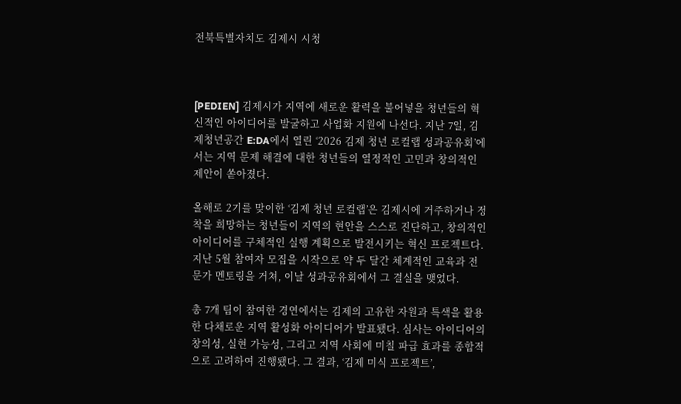전북특별자치도 김제시 시청



[PEDIEN] 김제시가 지역에 새로운 활력을 불어넣을 청년들의 혁신적인 아이디어를 발굴하고 사업화 지원에 나선다. 지난 7일, 김제청년공간 E:DA에서 열린 ‘2026 김제 청년 로컬랩 성과공유회’에서는 지역 문제 해결에 대한 청년들의 열정적인 고민과 창의적인 제안이 쏟아졌다.

올해로 2기를 맞이한 ‘김제 청년 로컬랩’은 김제시에 거주하거나 정착을 희망하는 청년들이 지역의 현안을 스스로 진단하고, 창의적인 아이디어를 구체적인 실행 계획으로 발전시키는 혁신 프로젝트다. 지난 5월 참여자 모집을 시작으로 약 두 달간 체계적인 교육과 전문가 멘토링을 거쳐, 이날 성과공유회에서 그 결실을 맺었다.

총 7개 팀이 참여한 경연에서는 김제의 고유한 자원과 특색을 활용한 다채로운 지역 활성화 아이디어가 발표됐다. 심사는 아이디어의 창의성, 실현 가능성, 그리고 지역 사회에 미칠 파급 효과를 종합적으로 고려하여 진행됐다. 그 결과, ‘김제 미식 프로젝트’,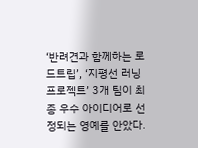‘반려견과 함께하는 로드트립’, ‘지평선 러닝 프로젝트’ 3개 팀이 최종 우수 아이디어로 선정되는 영예를 안았다.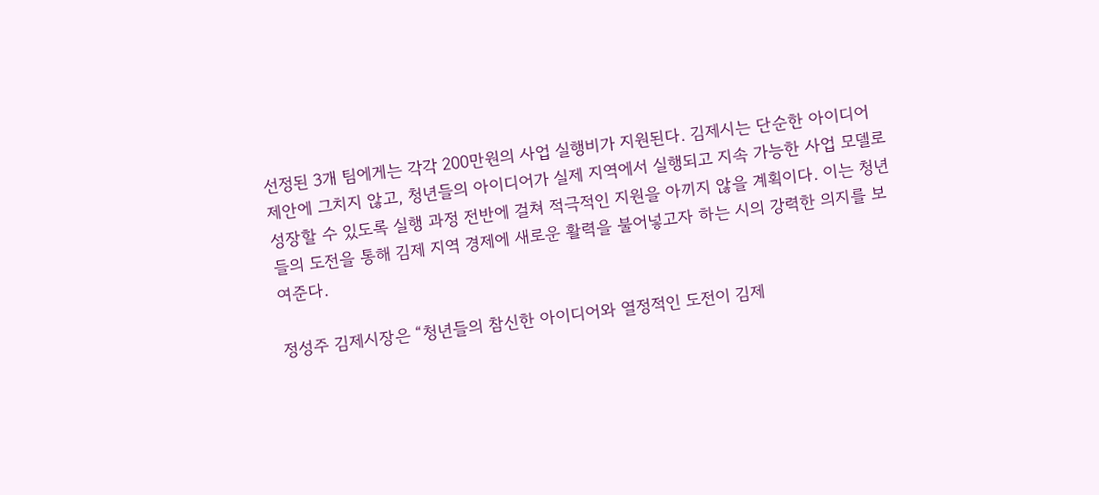선정된 3개 팀에게는 각각 200만원의 사업 실행비가 지원된다. 김제시는 단순한 아이디어 제안에 그치지 않고, 청년들의 아이디어가 실제 지역에서 실행되고 지속 가능한 사업 모델로 성장할 수 있도록 실행 과정 전반에 걸쳐 적극적인 지원을 아끼지 않을 계획이다. 이는 청년들의 도전을 통해 김제 지역 경제에 새로운 활력을 불어넣고자 하는 시의 강력한 의지를 보여준다.

정성주 김제시장은 “청년들의 참신한 아이디어와 열정적인 도전이 김제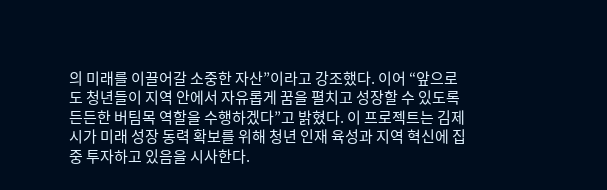의 미래를 이끌어갈 소중한 자산”이라고 강조했다. 이어 “앞으로도 청년들이 지역 안에서 자유롭게 꿈을 펼치고 성장할 수 있도록 든든한 버팀목 역할을 수행하겠다”고 밝혔다. 이 프로젝트는 김제시가 미래 성장 동력 확보를 위해 청년 인재 육성과 지역 혁신에 집중 투자하고 있음을 시사한다.